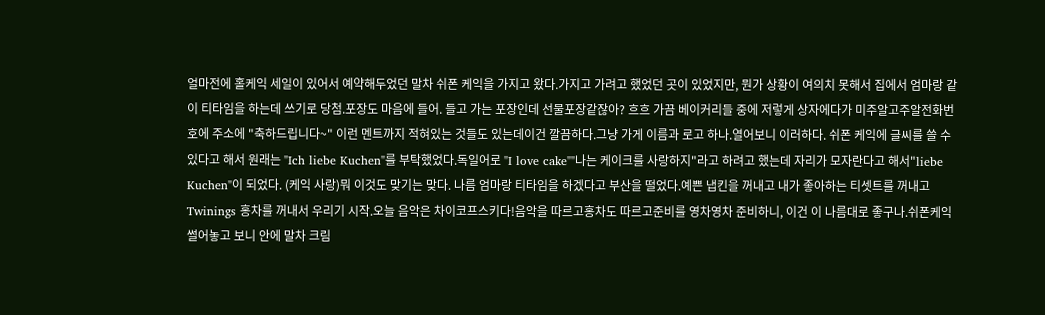얼마전에 홀케익 세일이 있어서 예약해두었던 말차 쉬폰 케익을 가지고 왔다.가지고 가려고 했었던 곳이 있었지만, 뭔가 상황이 여의치 못해서 집에서 엄마랑 같이 티타임을 하는데 쓰기로 당첨.포장도 마음에 들어. 들고 가는 포장인데 선물포장같잖아? 흐흐 가끔 베이커리들 중에 저렇게 상자에다가 미주알고주알전화번호에 주소에 "축하드립니다~" 이런 멘트까지 적혀있는 것들도 있는데이건 깔끔하다.그냥 가게 이름과 로고 하나.열어보니 이러하다. 쉬폰 케익에 글씨를 쓸 수 있다고 해서 원래는 "Ich liebe Kuchen"를 부탁했었다.독일어로 "I love cake""나는 케이크를 사랑하지"라고 하려고 했는데 자리가 모자란다고 해서"liebe Kuchen"이 되었다. (케익 사랑)뭐 이것도 맞기는 맞다. 나름 엄마랑 티타임을 하겠다고 부산을 떨었다.예쁜 냅킨을 꺼내고 내가 좋아하는 티셋트를 꺼내고Twinings 홍차를 꺼내서 우리기 시작.오늘 음악은 차이코프스키다!음악을 따르고홍차도 따르고준비를 영차영차 준비하니, 이건 이 나름대로 좋구나.쉬폰케익 썰어놓고 보니 안에 말차 크림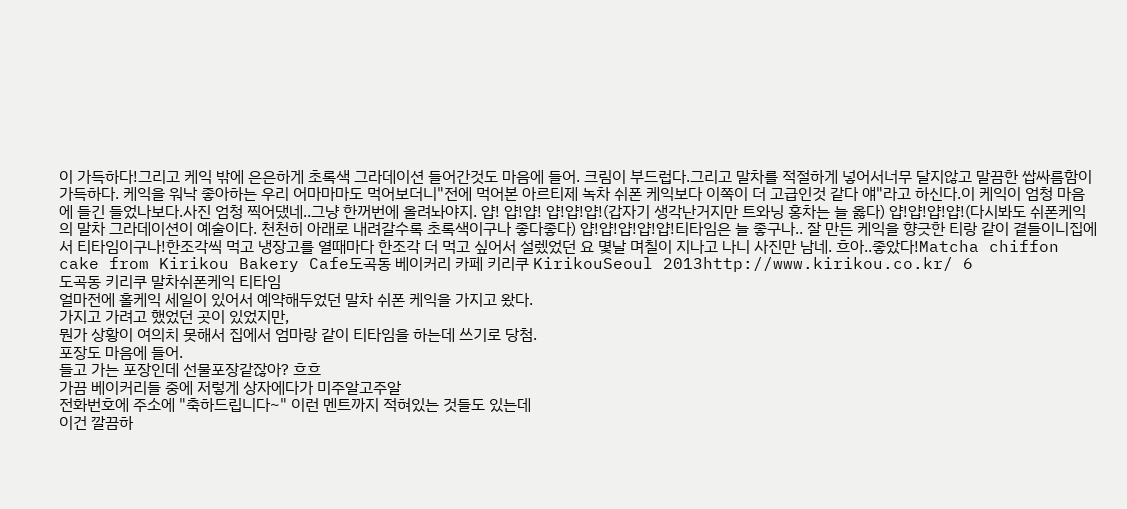이 가득하다!그리고 케익 밖에 은은하게 초록색 그라데이션 들어간것도 마음에 들어. 크림이 부드럽다.그리고 말차를 적절하게 넣어서너무 달지않고 말끔한 쌉싸름함이 가득하다. 케익을 워낙 좋아하는 우리 어마마마도 먹어보더니"전에 먹어본 아르티제 녹차 쉬폰 케익보다 이쪽이 더 고급인것 같다 얘"라고 하신다.이 케익이 엄청 마음에 들긴 들었나보다.사진 엄청 찍어댔네..그냥 한꺼번에 올려놔야지. 얍! 얍!얍! 얍!얍!얍!(갑자기 생각난거지만 트와닝 홍차는 늘 옳다) 얍!얍!얍!얍!(다시봐도 쉬폰케익의 말차 그라데이션이 예술이다. 천천히 아래로 내려갈수록 초록색이구나 좋다좋다) 얍!얍!얍!얍!얍!티타임은 늘 좋구나.. 잘 만든 케익을 향긋한 티랑 같이 곁들이니집에서 티타임이구나!한조각씩 먹고 냉장고를 열때마다 한조각 더 먹고 싶어서 설렜었던 요 몇날 며칠이 지나고 나니 사진만 남네. 흐아..좋았다!Matcha chiffon cake from Kirikou Bakery Cafe도곡동 베이커리 카페 키리쿠 KirikouSeoul 2013http://www.kirikou.co.kr/ 6
도곡동 키리쿠 말차쉬폰케익 티타임
얼마전에 홀케익 세일이 있어서 예약해두었던 말차 쉬폰 케익을 가지고 왔다.
가지고 가려고 했었던 곳이 있었지만,
뭔가 상황이 여의치 못해서 집에서 엄마랑 같이 티타임을 하는데 쓰기로 당첨.
포장도 마음에 들어.
들고 가는 포장인데 선물포장같잖아? 흐흐
가끔 베이커리들 중에 저렇게 상자에다가 미주알고주알
전화번호에 주소에 "축하드립니다~" 이런 멘트까지 적혀있는 것들도 있는데
이건 깔끔하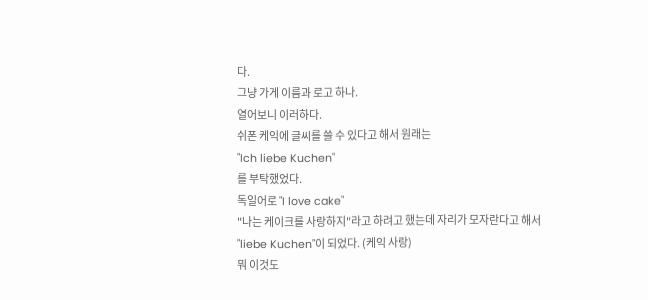다.
그냥 가게 이름과 로고 하나.
열어보니 이러하다.
쉬폰 케익에 글씨를 쓸 수 있다고 해서 원래는
"Ich liebe Kuchen"
를 부탁했었다.
독일어로 "I love cake"
"나는 케이크를 사랑하지"라고 하려고 했는데 자리가 모자란다고 해서
"liebe Kuchen"이 되었다. (케익 사랑)
뭐 이것도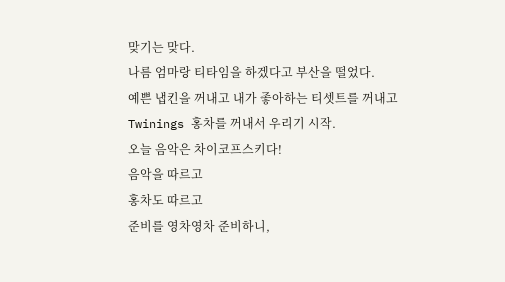맞기는 맞다.
나름 엄마랑 티타임을 하겠다고 부산을 떨었다.
예쁜 냅킨을 꺼내고 내가 좋아하는 티셋트를 꺼내고
Twinings 홍차를 꺼내서 우리기 시작.
오늘 음악은 차이코프스키다!
음악을 따르고
홍차도 따르고
준비를 영차영차 준비하니,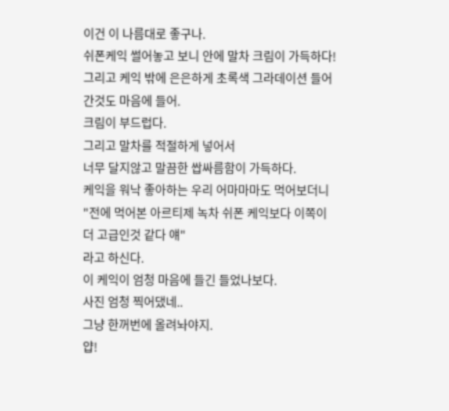이건 이 나름대로 좋구나.
쉬폰케익 썰어놓고 보니 안에 말차 크림이 가득하다!
그리고 케익 밖에 은은하게 초록색 그라데이션 들어간것도 마음에 들어.
크림이 부드럽다.
그리고 말차를 적절하게 넣어서
너무 달지않고 말끔한 쌉싸름함이 가득하다.
케익을 워낙 좋아하는 우리 어마마마도 먹어보더니
"전에 먹어본 아르티제 녹차 쉬폰 케익보다 이쪽이 더 고급인것 같다 얘"
라고 하신다.
이 케익이 엄청 마음에 들긴 들었나보다.
사진 엄청 찍어댔네..
그냥 한꺼번에 올려놔야지.
얍!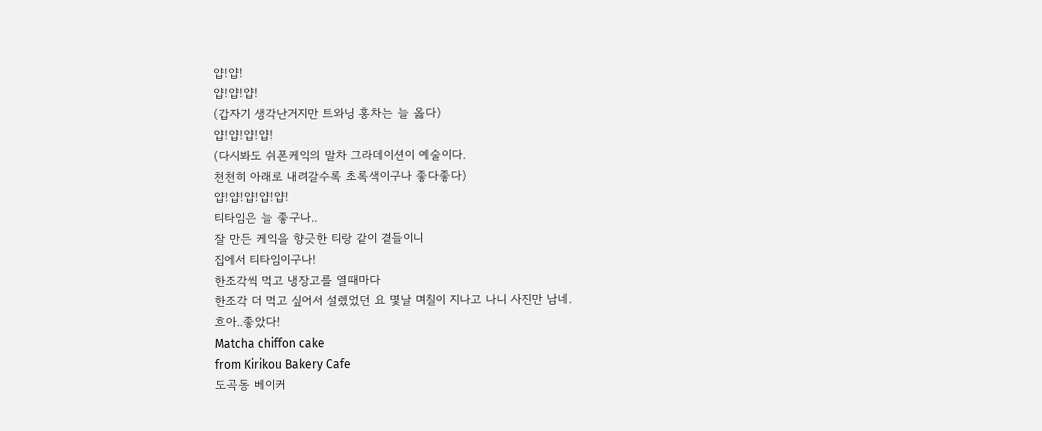얍!얍!
얍!얍!얍!
(갑자기 생각난거지만 트와닝 홍차는 늘 옳다)
얍!얍!얍!얍!
(다시봐도 쉬폰케익의 말차 그라데이션이 예술이다.
천천히 아래로 내려갈수록 초록색이구나 좋다좋다)
얍!얍!얍!얍!얍!
티타임은 늘 좋구나..
잘 만든 케익을 향긋한 티랑 같이 곁들이니
집에서 티타임이구나!
한조각씩 먹고 냉장고를 열때마다
한조각 더 먹고 싶어서 설렜었던 요 몇날 며칠이 지나고 나니 사진만 남네.
흐아..좋았다!
Matcha chiffon cake
from Kirikou Bakery Cafe
도곡동 베이커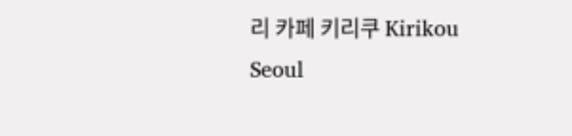리 카페 키리쿠 Kirikou
Seoul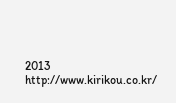2013
http://www.kirikou.co.kr/